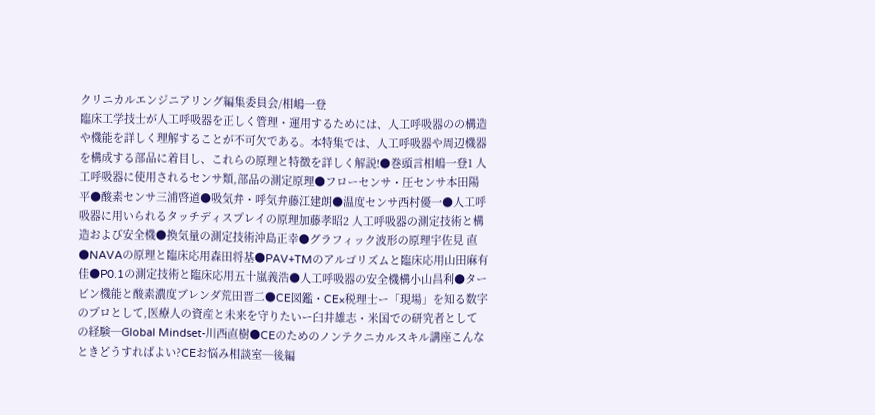クリニカルエンジニアリング編集委員会/相嶋一登
臨床工学技士が人工呼吸器を正しく管理・運用するためには、人工呼吸器のの構造や機能を詳しく理解することが不可欠である。本特集では、人工呼吸器や周辺機器を構成する部品に着目し、これらの原理と特徴を詳しく解説!●巻頭言相嶋一登1 人工呼吸器に使用されるセンサ類,部品の測定原理●フローセンサ・圧センサ本田陽平●酸素センサ三浦啓道●吸気弁・呼気弁藤江建朗●温度センサ西村優一●人工呼吸器に用いられるタッチディスプレイの原理加藤孝昭2 人工呼吸器の測定技術と構造および安全機●換気量の測定技術沖島正幸●グラフィック波形の原理宇佐見 直●NAVAの原理と臨床応用森田将基●PAV+TMのアルゴリズムと臨床応用山田麻有佳●P0.1の測定技術と臨床応用五十嵐義浩●人工呼吸器の安全機構小山昌利●タービン機能と酸素濃度ブレンダ荒田晋二●CE図鑑・CE×税理士ー「現場」を知る数字のプロとして,医療人の資産と未来を守りたいー臼井雄志・米国での研究者としての経験─Global Mindset-川西直樹●CEのためのノンテクニカルスキル講座こんなときどうすればよい?CEお悩み相談室─後編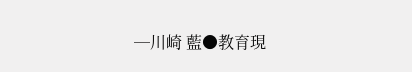─川崎 藍●教育現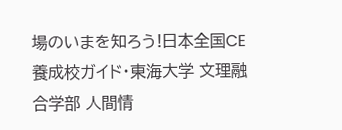場のいまを知ろう!日本全国CE養成校ガイド・東海大学 文理融合学部 人間情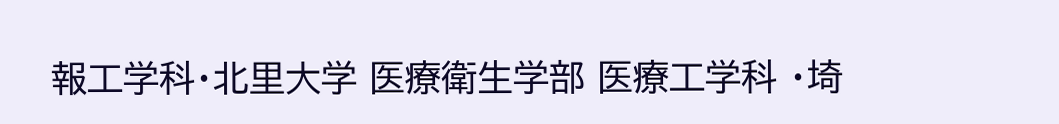報工学科・北里大学 医療衛生学部 医療工学科 ・埼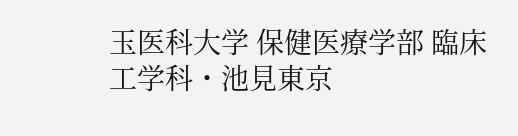玉医科大学 保健医療学部 臨床工学科・池見東京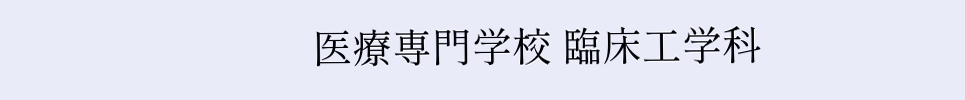医療専門学校 臨床工学科